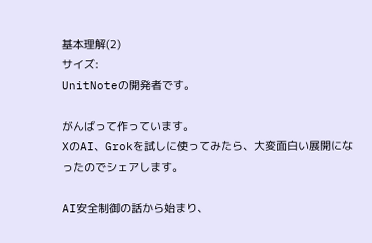基本理解(2)
サイズ:
UnitNoteの開発者です。

がんばって作っています。
XのAI、Grokを試しに使ってみたら、大変面白い展開になったのでシェアします。

AI安全制御の話から始まり、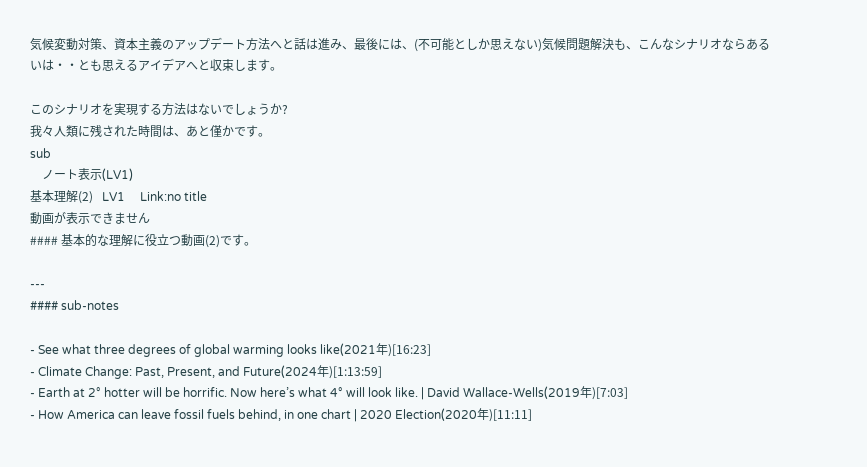気候変動対策、資本主義のアップデート方法へと話は進み、最後には、(不可能としか思えない)気候問題解決も、こんなシナリオならあるいは・・とも思えるアイデアへと収束します。

このシナリオを実現する方法はないでしょうか?
我々人類に残された時間は、あと僅かです。
sub
    ノート表示(LV1)
基本理解(2)   LV1     Link:no title
動画が表示できません
#### 基本的な理解に役立つ動画(2)です。

---
#### sub-notes

- See what three degrees of global warming looks like(2021年)[16:23]
- Climate Change: Past, Present, and Future(2024年)[1:13:59]
- Earth at 2° hotter will be horrific. Now here’s what 4° will look like. | David Wallace-Wells(2019年)[7:03]
- How America can leave fossil fuels behind, in one chart | 2020 Election(2020年)[11:11]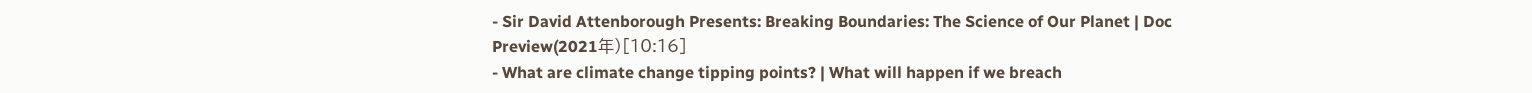- Sir David Attenborough Presents: Breaking Boundaries: The Science of Our Planet | Doc Preview(2021年)[10:16]
- What are climate change tipping points? | What will happen if we breach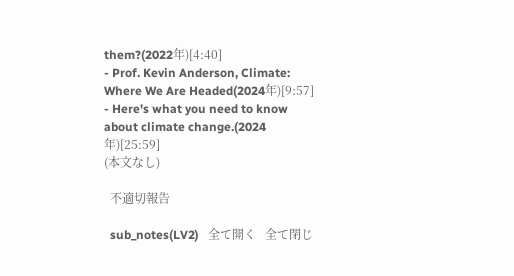them?(2022年)[4:40]
- Prof. Kevin Anderson, Climate: Where We Are Headed(2024年)[9:57]
- Here's what you need to know about climate change.(2024年)[25:59]
(本文なし)

  不適切報告

  sub_notes(LV2)   全て開く   全て閉じ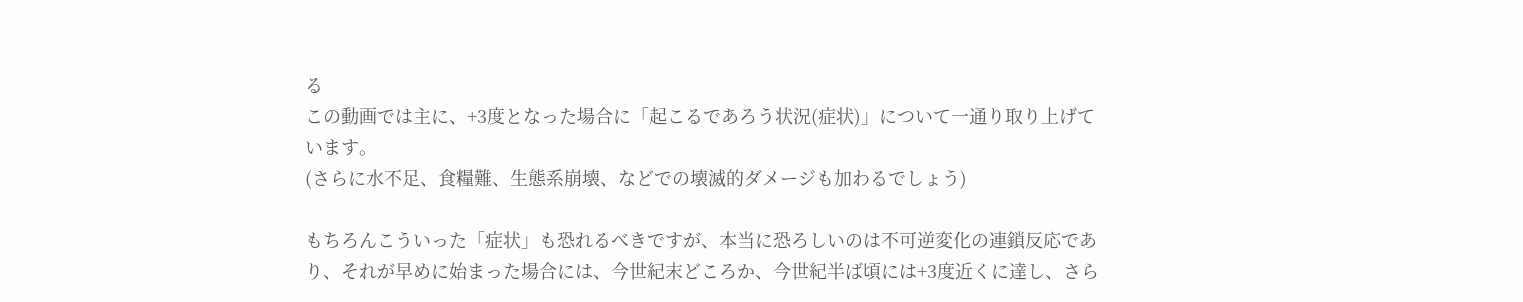る
この動画では主に、+3度となった場合に「起こるであろう状況(症状)」について一通り取り上げています。
(さらに水不足、食糧難、生態系崩壊、などでの壊滅的ダメージも加わるでしょう)

もちろんこういった「症状」も恐れるべきですが、本当に恐ろしいのは不可逆変化の連鎖反応であり、それが早めに始まった場合には、今世紀末どころか、今世紀半ば頃には+3度近くに達し、さら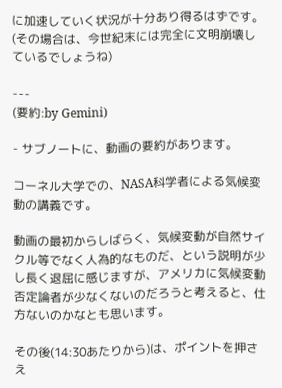に加速していく状況が十分あり得るはずです。
(その場合は、今世紀末には完全に文明崩壊しているでしょうね)

---
(要約:by Gemini)

- サブノートに、動画の要約があります。

コーネル大学での、NASA科学者による気候変動の講義です。

動画の最初からしばらく、気候変動が自然サイクル等でなく人為的なものだ、という説明が少し長く退屈に感じますが、アメリカに気候変動否定論者が少なくないのだろうと考えると、仕方ないのかなとも思います。

その後(14:30あたりから)は、ポイントを押さえ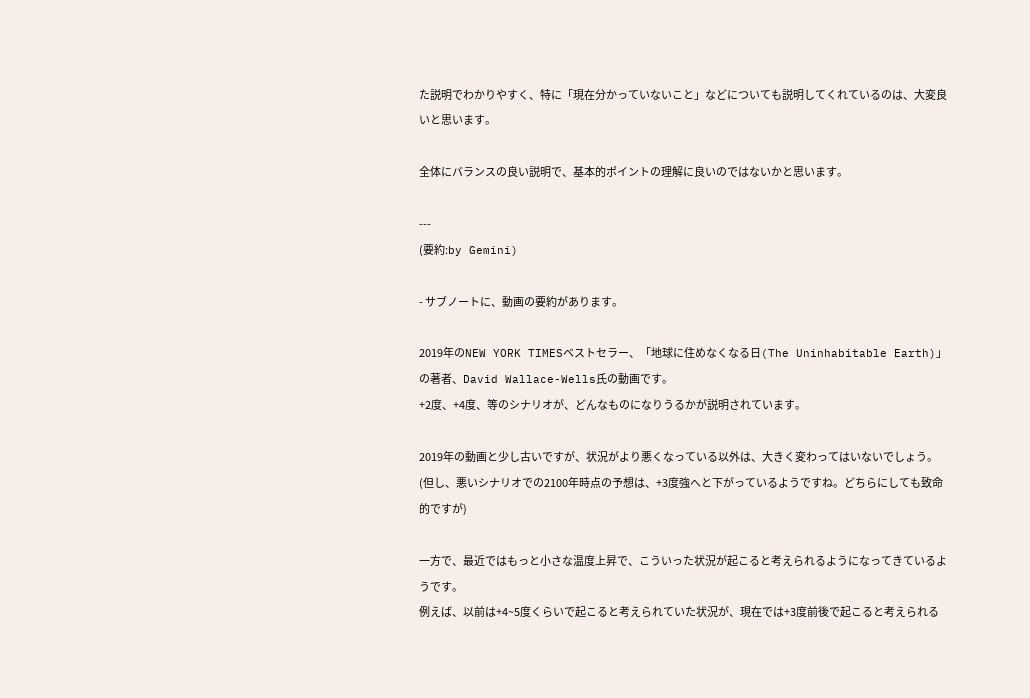た説明でわかりやすく、特に「現在分かっていないこと」などについても説明してくれているのは、大変良いと思います。

全体にバランスの良い説明で、基本的ポイントの理解に良いのではないかと思います。

---
(要約:by Gemini)

- サブノートに、動画の要約があります。

2019年のNEW YORK TIMESベストセラー、「地球に住めなくなる日(The Uninhabitable Earth)」の著者、David Wallace-Wells氏の動画です。
+2度、+4度、等のシナリオが、どんなものになりうるかが説明されています。

2019年の動画と少し古いですが、状況がより悪くなっている以外は、大きく変わってはいないでしょう。
(但し、悪いシナリオでの2100年時点の予想は、+3度強へと下がっているようですね。どちらにしても致命的ですが)

一方で、最近ではもっと小さな温度上昇で、こういった状況が起こると考えられるようになってきているようです。
例えば、以前は+4~5度くらいで起こると考えられていた状況が、現在では+3度前後で起こると考えられる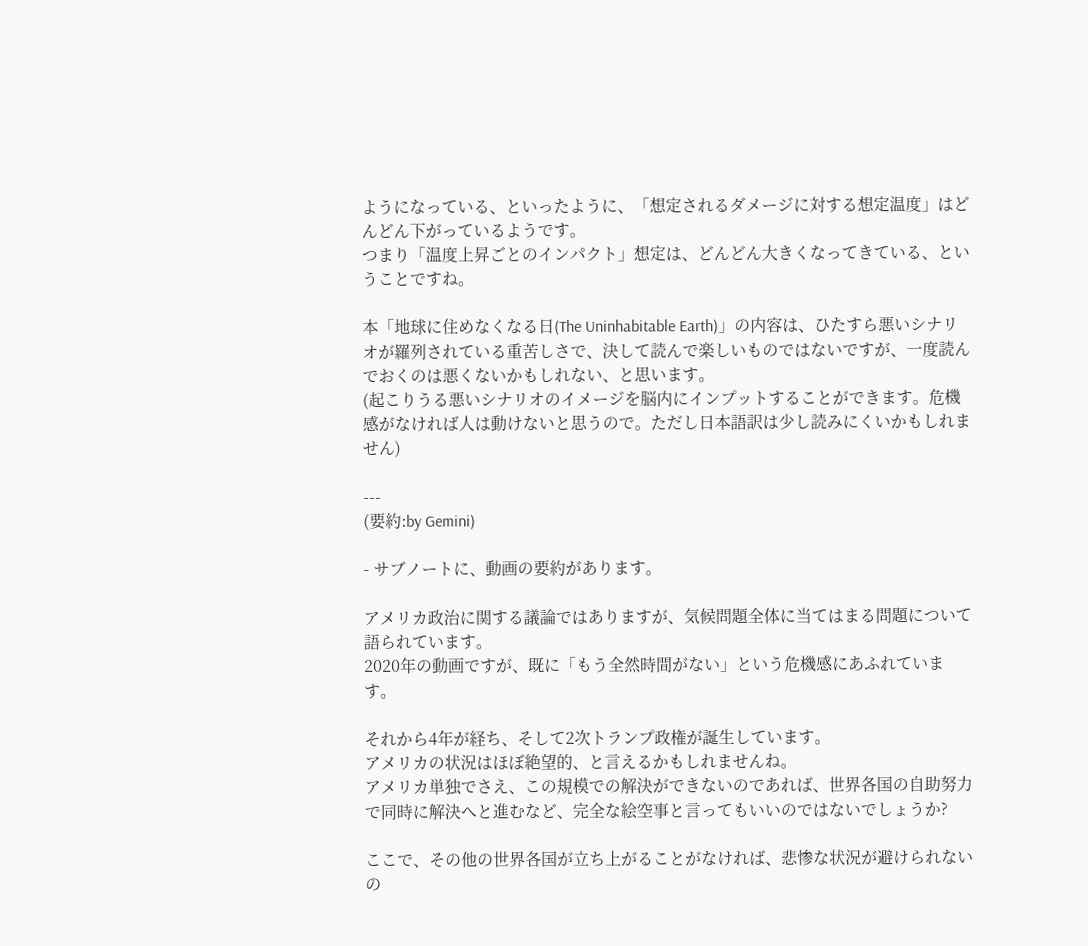ようになっている、といったように、「想定されるダメージに対する想定温度」はどんどん下がっているようです。
つまり「温度上昇ごとのインパクト」想定は、どんどん大きくなってきている、ということですね。

本「地球に住めなくなる日(The Uninhabitable Earth)」の内容は、ひたすら悪いシナリオが羅列されている重苦しさで、決して読んで楽しいものではないですが、一度読んでおくのは悪くないかもしれない、と思います。
(起こりうる悪いシナリオのイメージを脳内にインプットすることができます。危機感がなければ人は動けないと思うので。ただし日本語訳は少し読みにくいかもしれません)

---
(要約:by Gemini)

- サブノートに、動画の要約があります。

アメリカ政治に関する議論ではありますが、気候問題全体に当てはまる問題について語られています。
2020年の動画ですが、既に「もう全然時間がない」という危機感にあふれています。

それから4年が経ち、そして2次トランプ政権が誕生しています。
アメリカの状況はほぼ絶望的、と言えるかもしれませんね。
アメリカ単独でさえ、この規模での解決ができないのであれば、世界各国の自助努力で同時に解決へと進むなど、完全な絵空事と言ってもいいのではないでしょうか?

ここで、その他の世界各国が立ち上がることがなければ、悲惨な状況が避けられないの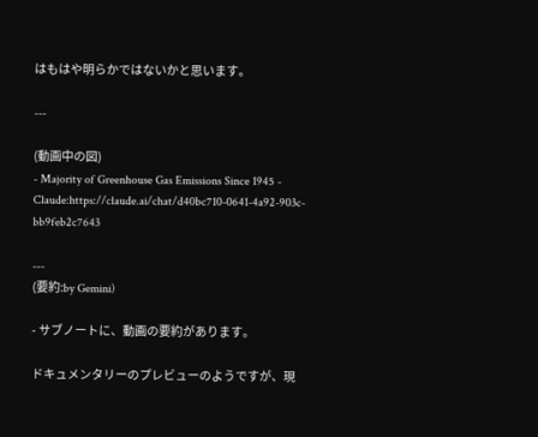はもはや明らかではないかと思います。

---

(動画中の図)
- Majority of Greenhouse Gas Emissions Since 1945 - Claude:https://claude.ai/chat/d40bc710-0641-4a92-903c-bb9feb2c7643

---
(要約:by Gemini)

- サブノートに、動画の要約があります。

ドキュメンタリーのプレビューのようですが、現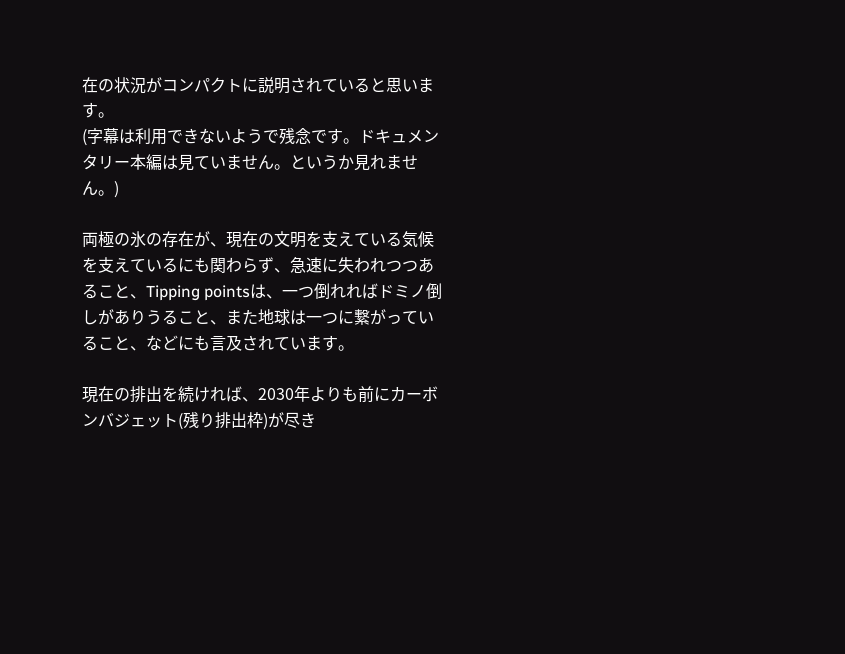在の状況がコンパクトに説明されていると思います。
(字幕は利用できないようで残念です。ドキュメンタリー本編は見ていません。というか見れません。)

両極の氷の存在が、現在の文明を支えている気候を支えているにも関わらず、急速に失われつつあること、Tipping pointsは、一つ倒れればドミノ倒しがありうること、また地球は一つに繋がっていること、などにも言及されています。

現在の排出を続ければ、2030年よりも前にカーボンバジェット(残り排出枠)が尽き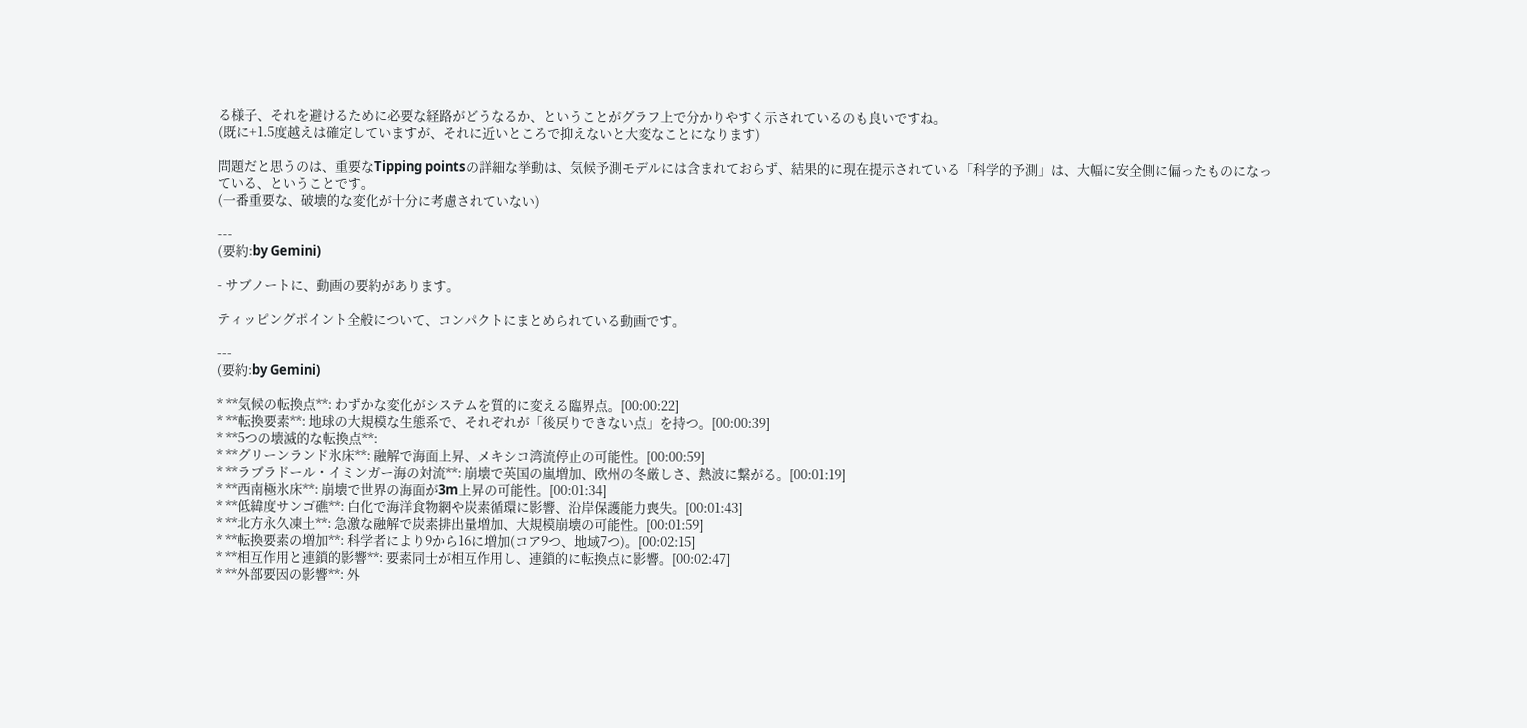る様子、それを避けるために必要な経路がどうなるか、ということがグラフ上で分かりやすく示されているのも良いですね。
(既に+1.5度越えは確定していますが、それに近いところで抑えないと大変なことになります)

問題だと思うのは、重要なTipping pointsの詳細な挙動は、気候予測モデルには含まれておらず、結果的に現在提示されている「科学的予測」は、大幅に安全側に偏ったものになっている、ということです。
(一番重要な、破壊的な変化が十分に考慮されていない)

---
(要約:by Gemini)

- サブノートに、動画の要約があります。

ティッピングポイント全般について、コンパクトにまとめられている動画です。

---
(要約:by Gemini)

* **気候の転換点**: わずかな変化がシステムを質的に変える臨界点。[00:00:22]
* **転換要素**: 地球の大規模な生態系で、それぞれが「後戻りできない点」を持つ。[00:00:39]
* **5つの壊滅的な転換点**:
* **グリーンランド氷床**: 融解で海面上昇、メキシコ湾流停止の可能性。[00:00:59]
* **ラブラドール・イミンガー海の対流**: 崩壊で英国の嵐増加、欧州の冬厳しさ、熱波に繋がる。[00:01:19]
* **西南極氷床**: 崩壊で世界の海面が3m上昇の可能性。[00:01:34]
* **低緯度サンゴ礁**: 白化で海洋食物網や炭素循環に影響、沿岸保護能力喪失。[00:01:43]
* **北方永久凍土**: 急激な融解で炭素排出量増加、大規模崩壊の可能性。[00:01:59]
* **転換要素の増加**: 科学者により9から16に増加(コア9つ、地域7つ)。[00:02:15]
* **相互作用と連鎖的影響**: 要素同士が相互作用し、連鎖的に転換点に影響。[00:02:47]
* **外部要因の影響**: 外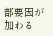部要因が加わる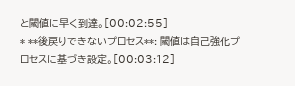と閾値に早く到達。[00:02:55]
* **後戻りできないプロセス**: 閾値は自己強化プロセスに基づき設定。[00:03:12]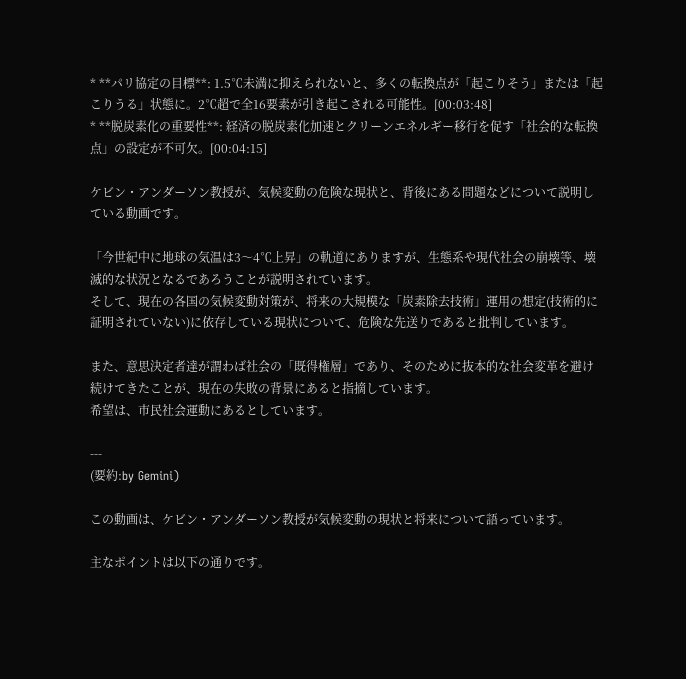* **パリ協定の目標**: 1.5℃未満に抑えられないと、多くの転換点が「起こりそう」または「起こりうる」状態に。2℃超で全16要素が引き起こされる可能性。[00:03:48]
* **脱炭素化の重要性**: 経済の脱炭素化加速とクリーンエネルギー移行を促す「社会的な転換点」の設定が不可欠。[00:04:15]

ケビン・アンダーソン教授が、気候変動の危険な現状と、背後にある問題などについて説明している動画です。

「今世紀中に地球の気温は3〜4℃上昇」の軌道にありますが、生態系や現代社会の崩壊等、壊滅的な状況となるであろうことが説明されています。
そして、現在の各国の気候変動対策が、将来の大規模な「炭素除去技術」運用の想定(技術的に証明されていない)に依存している現状について、危険な先送りであると批判しています。

また、意思決定者達が謂わば社会の「既得権層」であり、そのために抜本的な社会変革を避け続けてきたことが、現在の失敗の背景にあると指摘しています。
希望は、市民社会運動にあるとしています。

---
(要約:by Gemini)

この動画は、ケビン・アンダーソン教授が気候変動の現状と将来について語っています。

主なポイントは以下の通りです。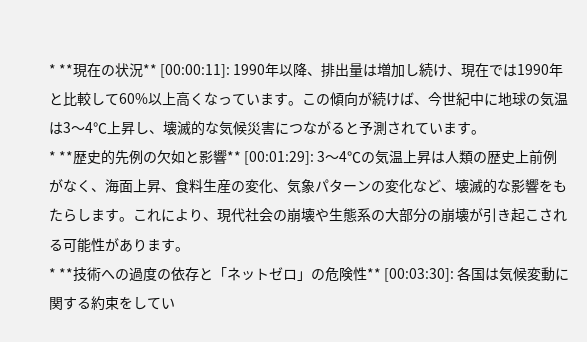* **現在の状況** [00:00:11]: 1990年以降、排出量は増加し続け、現在では1990年と比較して60%以上高くなっています。この傾向が続けば、今世紀中に地球の気温は3〜4℃上昇し、壊滅的な気候災害につながると予測されています。
* **歴史的先例の欠如と影響** [00:01:29]: 3〜4℃の気温上昇は人類の歴史上前例がなく、海面上昇、食料生産の変化、気象パターンの変化など、壊滅的な影響をもたらします。これにより、現代社会の崩壊や生態系の大部分の崩壊が引き起こされる可能性があります。
* **技術への過度の依存と「ネットゼロ」の危険性** [00:03:30]: 各国は気候変動に関する約束をしてい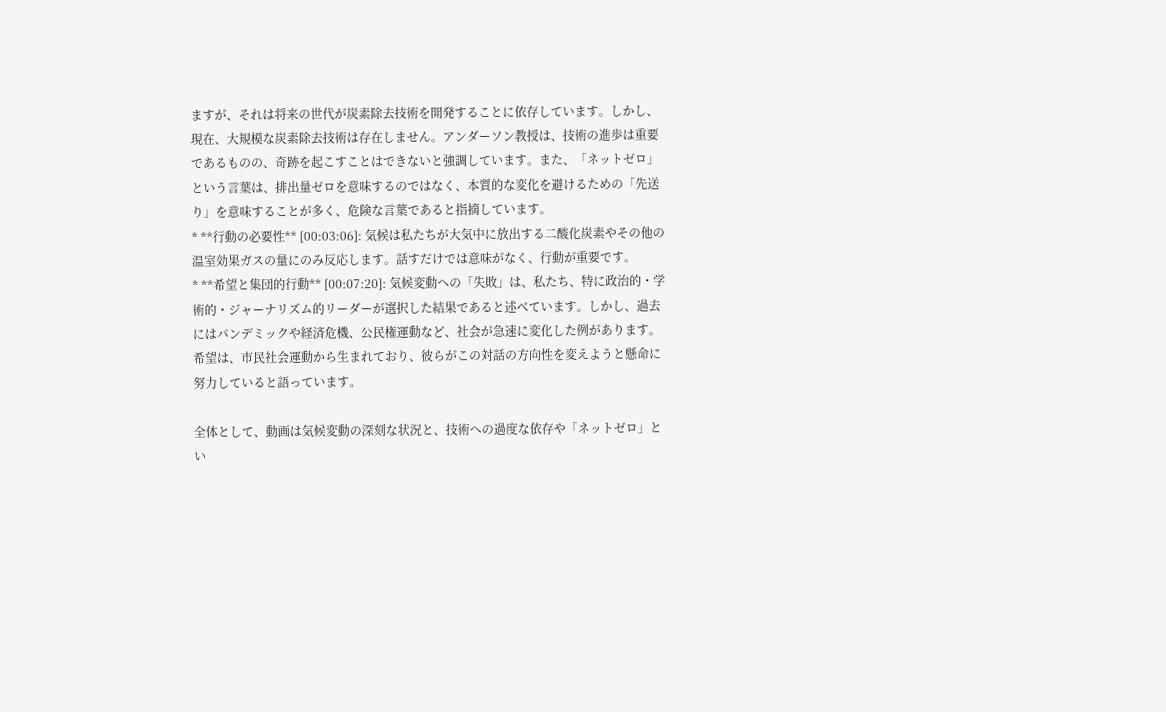ますが、それは将来の世代が炭素除去技術を開発することに依存しています。しかし、現在、大規模な炭素除去技術は存在しません。アンダーソン教授は、技術の進歩は重要であるものの、奇跡を起こすことはできないと強調しています。また、「ネットゼロ」という言葉は、排出量ゼロを意味するのではなく、本質的な変化を避けるための「先送り」を意味することが多く、危険な言葉であると指摘しています。
* **行動の必要性** [00:03:06]: 気候は私たちが大気中に放出する二酸化炭素やその他の温室効果ガスの量にのみ反応します。話すだけでは意味がなく、行動が重要です。
* **希望と集団的行動** [00:07:20]: 気候変動への「失敗」は、私たち、特に政治的・学術的・ジャーナリズム的リーダーが選択した結果であると述べています。しかし、過去にはパンデミックや経済危機、公民権運動など、社会が急速に変化した例があります。希望は、市民社会運動から生まれており、彼らがこの対話の方向性を変えようと懸命に努力していると語っています。

全体として、動画は気候変動の深刻な状況と、技術への過度な依存や「ネットゼロ」とい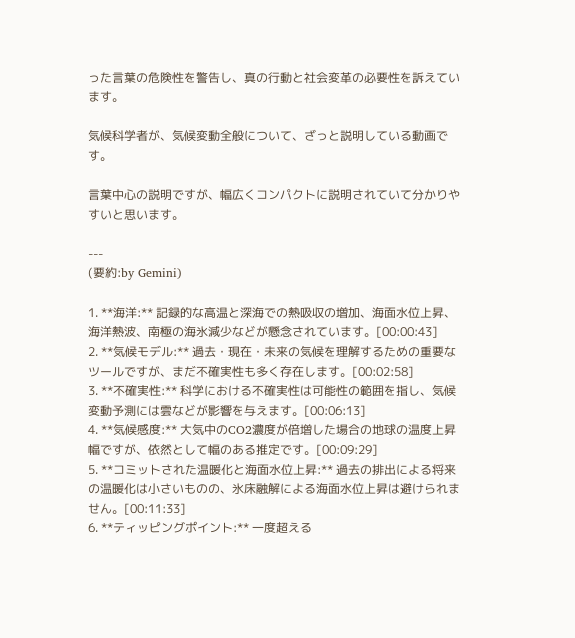った言葉の危険性を警告し、真の行動と社会変革の必要性を訴えています。

気候科学者が、気候変動全般について、ざっと説明している動画です。

言葉中心の説明ですが、幅広くコンパクトに説明されていて分かりやすいと思います。

---
(要約:by Gemini)

1. **海洋:** 記録的な高温と深海での熱吸収の増加、海面水位上昇、海洋熱波、南極の海氷減少などが懸念されています。[00:00:43]
2. **気候モデル:** 過去・現在・未来の気候を理解するための重要なツールですが、まだ不確実性も多く存在します。[00:02:58]
3. **不確実性:** 科学における不確実性は可能性の範囲を指し、気候変動予測には雲などが影響を与えます。[00:06:13]
4. **気候感度:** 大気中のCO2濃度が倍増した場合の地球の温度上昇幅ですが、依然として幅のある推定です。[00:09:29]
5. **コミットされた温暖化と海面水位上昇:** 過去の排出による将来の温暖化は小さいものの、氷床融解による海面水位上昇は避けられません。[00:11:33]
6. **ティッピングポイント:** 一度超える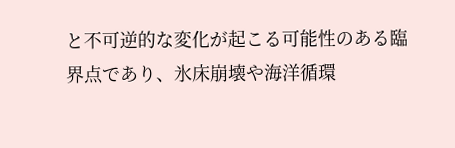と不可逆的な変化が起こる可能性のある臨界点であり、氷床崩壊や海洋循環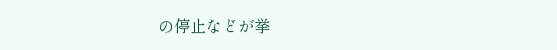の停止などが挙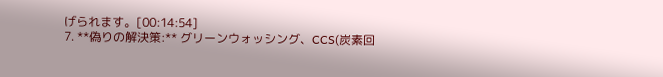げられます。[00:14:54]
7. **偽りの解決策:** グリーンウォッシング、CCS(炭素回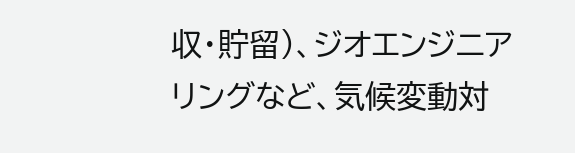収・貯留)、ジオエンジニアリングなど、気候変動対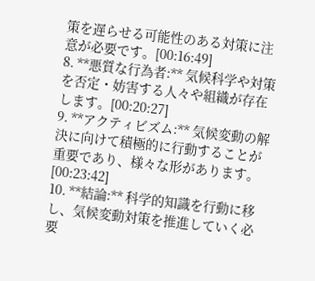策を遅らせる可能性のある対策に注意が必要です。[00:16:49]
8. **悪質な行為者:** 気候科学や対策を否定・妨害する人々や組織が存在します。[00:20:27]
9. **アクティビズム:** 気候変動の解決に向けて積極的に行動することが重要であり、様々な形があります。[00:23:42]
10. **結論:** 科学的知識を行動に移し、気候変動対策を推進していく必要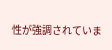性が強調されていま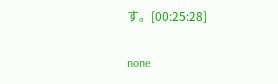す。[00:25:28]

none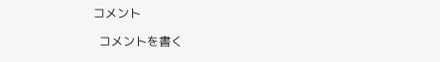コメント

  コメントを書く